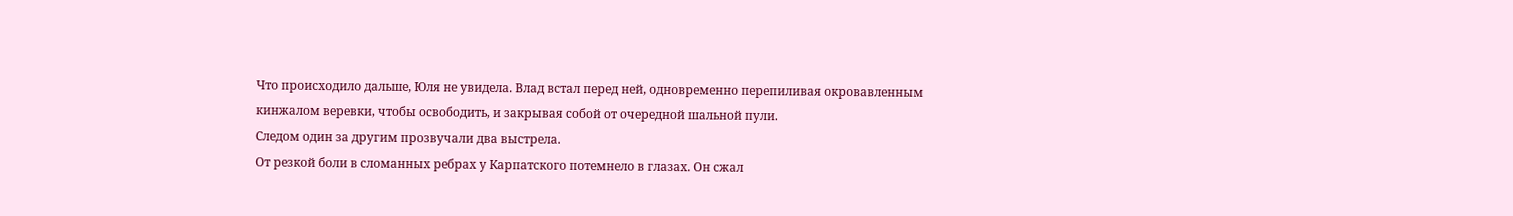Что происходило дальше, Юля не увидела. Влад встал перед ней, одновременно перепиливая окровавленным кинжалом веревки, чтобы освободить, и закрывая собой от очередной шальной пули.
Следом один за другим прозвучали два выстрела.
От резкой боли в сломанных ребрах у Карпатского потемнело в глазах. Он сжал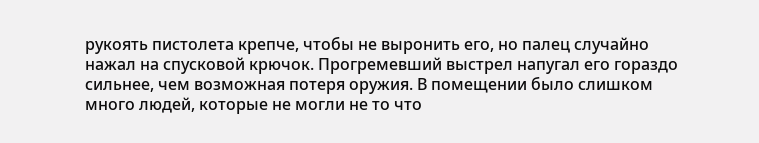рукоять пистолета крепче, чтобы не выронить его, но палец случайно нажал на спусковой крючок. Прогремевший выстрел напугал его гораздо сильнее, чем возможная потеря оружия. В помещении было слишком много людей, которые не могли не то что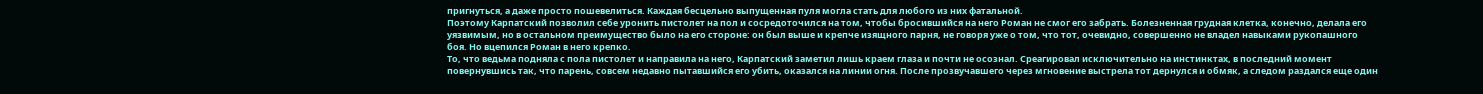пригнуться, а даже просто пошевелиться. Каждая бесцельно выпущенная пуля могла стать для любого из них фатальной.
Поэтому Карпатский позволил себе уронить пистолет на пол и сосредоточился на том, чтобы бросившийся на него Роман не смог его забрать. Болезненная грудная клетка, конечно, делала его уязвимым, но в остальном преимущество было на его стороне: он был выше и крепче изящного парня, не говоря уже о том, что тот, очевидно, совершенно не владел навыками рукопашного боя. Но вцепился Роман в него крепко.
То, что ведьма подняла с пола пистолет и направила на него, Карпатский заметил лишь краем глаза и почти не осознал. Среагировал исключительно на инстинктах, в последний момент повернувшись так, что парень, совсем недавно пытавшийся его убить, оказался на линии огня. После прозвучавшего через мгновение выстрела тот дернулся и обмяк, а следом раздался еще один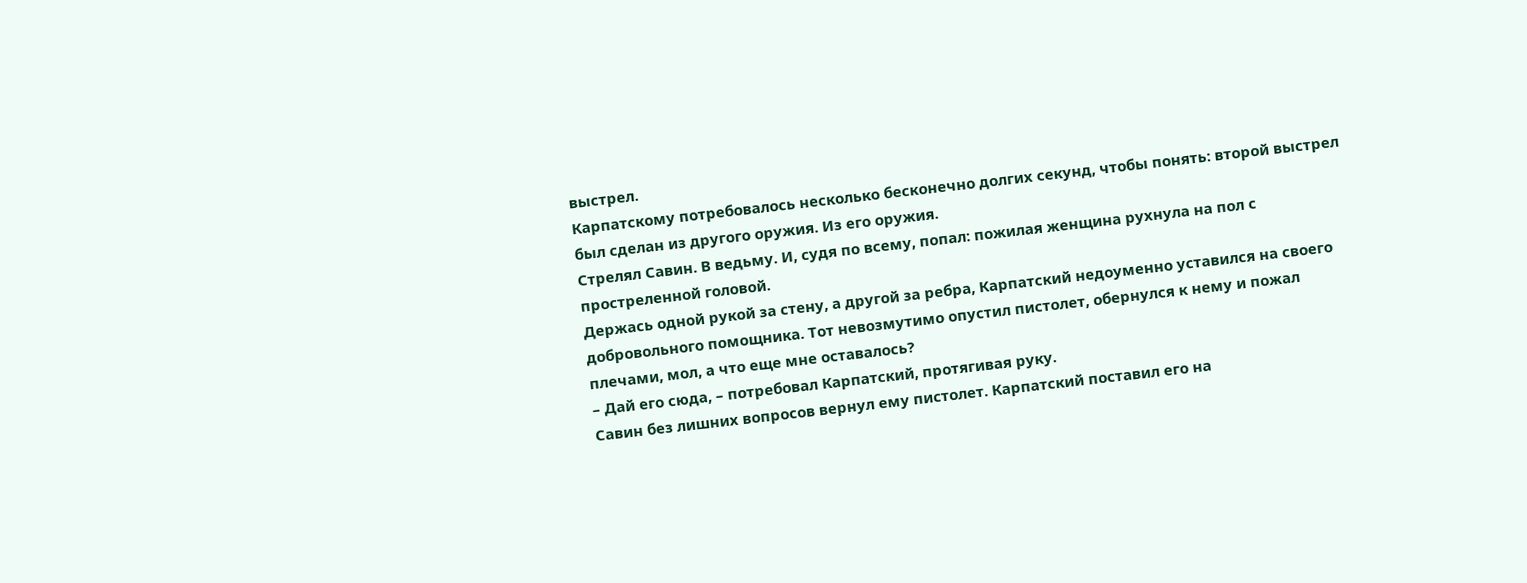выстрел.
Карпатскому потребовалось несколько бесконечно долгих секунд, чтобы понять: второй выстрел был сделан из другого оружия. Из его оружия.
Стрелял Савин. В ведьму. И, судя по всему, попал: пожилая женщина рухнула на пол с простреленной головой.
Держась одной рукой за стену, а другой за ребра, Карпатский недоуменно уставился на своего добровольного помощника. Тот невозмутимо опустил пистолет, обернулся к нему и пожал плечами, мол, а что еще мне оставалось?
– Дай его сюда, – потребовал Карпатский, протягивая руку.
Савин без лишних вопросов вернул ему пистолет. Карпатский поставил его на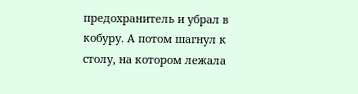предохранитель и убрал в кобуру. А потом шагнул к столу, на котором лежала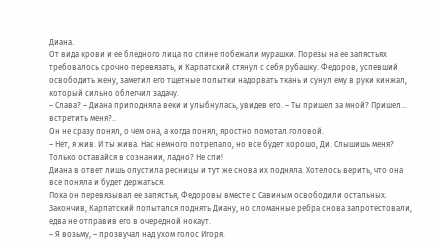Диана.
От вида крови и ее бледного лица по спине побежали мурашки. Порезы на ее запястьях требовалось срочно перевязать, и Карпатский стянул с себя рубашку. Федоров, успевший освободить жену, заметил его тщетные попытки надорвать ткань и сунул ему в руки кинжал, который сильно облегчил задачу.
– Слава? – Диана приподняла веки и улыбнулась, увидев его. – Ты пришел за мной? Пришел… встретить меня?..
Он не сразу понял, о чем она, а когда понял, яростно помотал головой.
– Нет, я жив. И ты жива. Нас немного потрепало, но все будет хорошо, Ди. Слышишь меня? Только оставайся в сознании, ладно? Не спи!
Диана в ответ лишь опустила ресницы и тут же снова их подняла. Хотелось верить, что она все поняла и будет держаться.
Пока он перевязывал ее запястья, Федоровы вместе с Савиным освободили остальных. Закончив, Карпатский попытался поднять Диану, но сломанные ребра снова запротестовали, едва не отправив его в очередной нокаут.
– Я возьму, – прозвучал над ухом голос Игоря.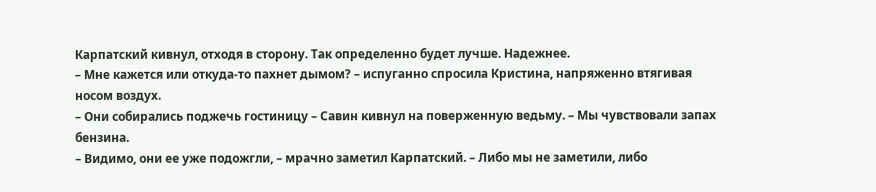Карпатский кивнул, отходя в сторону. Так определенно будет лучше. Надежнее.
– Мне кажется или откуда-то пахнет дымом? – испуганно спросила Кристина, напряженно втягивая носом воздух.
– Они собирались поджечь гостиницу – Савин кивнул на поверженную ведьму. – Мы чувствовали запах бензина.
– Видимо, они ее уже подожгли, – мрачно заметил Карпатский. – Либо мы не заметили, либо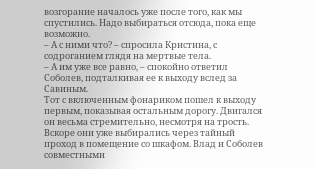возгорание началось уже после того, как мы спустились. Надо выбираться отсюда, пока еще возможно.
– А с ними что? – спросила Кристина, с содроганием глядя на мертвые тела.
– А им уже все равно, – спокойно ответил Соболев, подталкивая ее к выходу вслед за Савиным.
Тот с включенным фонариком пошел к выходу первым, показывая остальным дорогу. Двигался он весьма стремительно, несмотря на трость.
Вскоре они уже выбирались через тайный проход в помещение со шкафом. Влад и Соболев совместными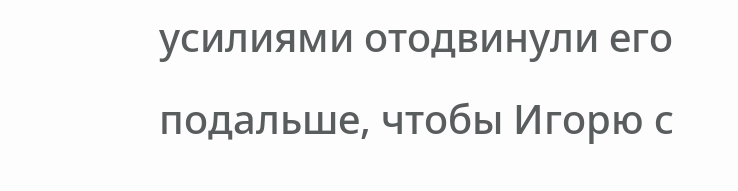усилиями отодвинули его подальше, чтобы Игорю с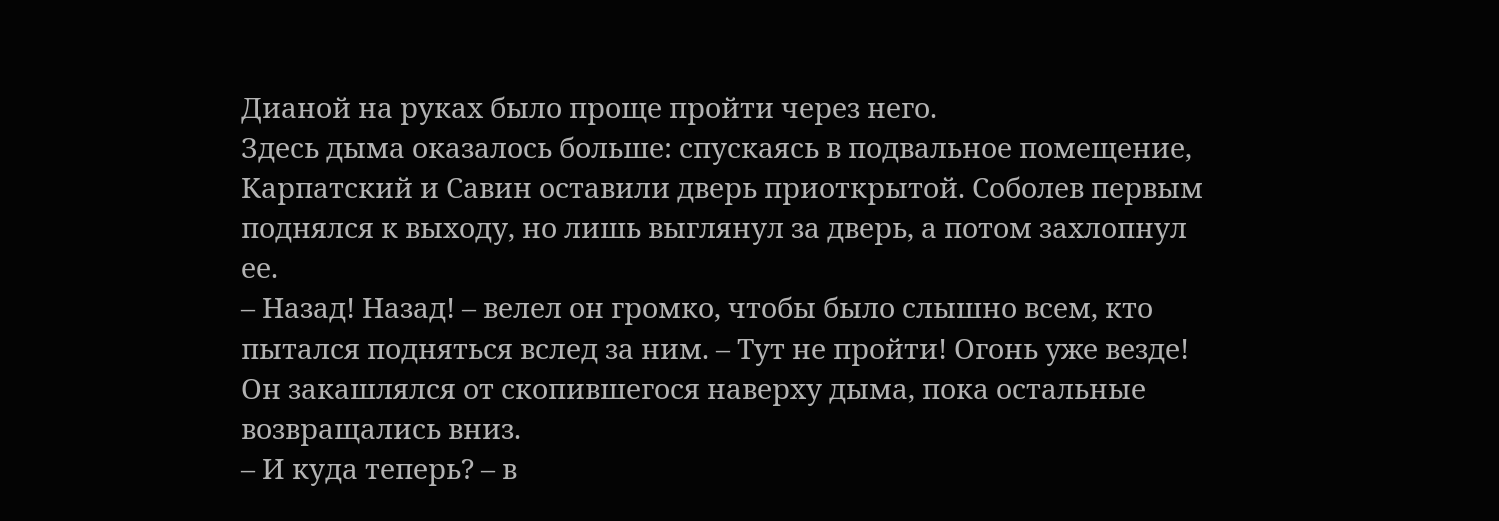Дианой на руках было проще пройти через него.
Здесь дыма оказалось больше: спускаясь в подвальное помещение, Карпатский и Савин оставили дверь приоткрытой. Соболев первым поднялся к выходу, но лишь выглянул за дверь, а потом захлопнул ее.
– Назад! Назад! – велел он громко, чтобы было слышно всем, кто пытался подняться вслед за ним. – Тут не пройти! Огонь уже везде!
Он закашлялся от скопившегося наверху дыма, пока остальные возвращались вниз.
– И куда теперь? – в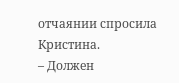отчаянии спросила Кристина.
– Должен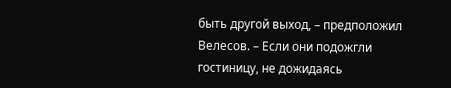быть другой выход, – предположил Велесов. – Если они подожгли гостиницу, не дожидаясь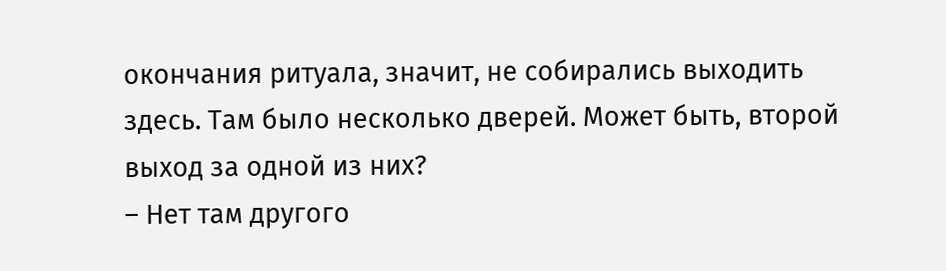окончания ритуала, значит, не собирались выходить здесь. Там было несколько дверей. Может быть, второй выход за одной из них?
– Нет там другого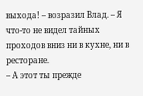выхода! – возразил Влад. – Я что-то не видел тайных проходов вниз ни в кухне, ни в ресторане.
– А этот ты прежде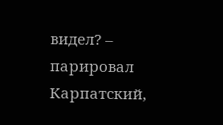видел? – парировал Карпатский,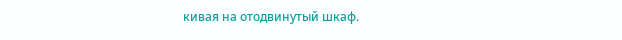кивая на отодвинутый шкаф.